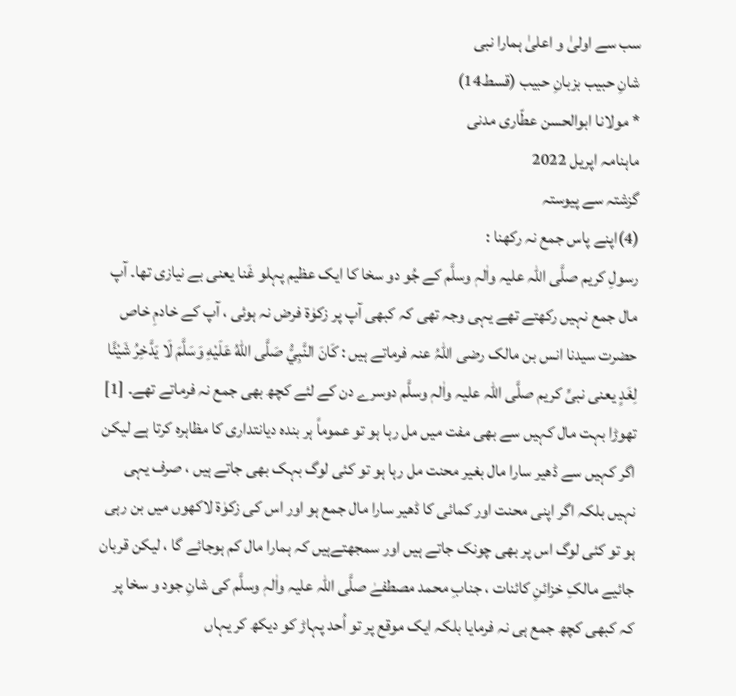سب سے اولیٰ و اعلیٰ ہمارا نبی
شانِ حبیب بزبانِ حبیب (قسط14)
* مولانا ابوالحسن عطّاری مدنی
ماہنامہ اپریل 2022
گزشتہ سے پیوستہ
(4)اپنے پاس جمع نہ رکھنا :
رسولِ کریم صلَّی اللہ علیہ واٰلہٖ وسلَّم کے جُو دو سخا کا ایک عظیم پہلو غَنا یعنی بے نیازی تھا۔ آپ مال جمع نہیں رکھتے تھے یہی وجہ تھی کہ کبھی آپ پر زکوٰۃ فرض نہ ہوئی ، آپ کے خادمِ خاص حضرت سیدنا انس بن مالک رضی اللہُ عنہ فرماتے ہیں : كَانَ النَّبِيُّ صَلَّى اللهُ عَلَيْهِ وَسَلَّمَ لَا يَدَّخِرُ شَيْئًا لِغَدٍ یعنی نبیِّ کریم صلَّی اللہ علیہ واٰلہٖ وسلَّم دوسرے دن کے لئے کچھ بھی جمع نہ فرماتے تھے۔ [1]
تھوڑا بہت مال کہیں سے بھی مفت میں مل رہا ہو تو عموماً ہر بندہ دیانتداری کا مظاہرہ کرتا ہے لیکن اگر کہیں سے ڈھیر سارا مال بغیر محنت مل رہا ہو تو کئی لوگ بہک بھی جاتے ہیں ، صرف یہی نہیں بلکہ اگر اپنی محنت اور کمائی کا ڈھیر سارا مال جمع ہو اور اس کی زکوٰۃ لاکھوں میں بن رہی ہو تو کئی لوگ اس پر بھی چونک جاتے ہیں اور سمجھتےہیں کہ ہمارا مال کم ہوجائے گا ، لیکن قربان جائیے مالکِ خزائنِ کائنات ، جنابِ محمد مصطفےٰ صلَّی اللہ علیہ واٰلہٖ وسلَّم کی شانِ جود و سخا پر کہ کبھی کچھ جمع ہی نہ فرمایا بلکہ ایک موقع پر تو اُحد پہاڑ کو دیکھ کر یہاں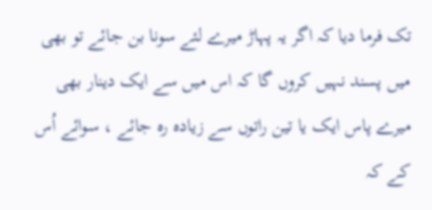تک فرما دیا کہ اگر یہ پہاڑ میرے لئے سونا بن جائے تو بھی میں پسند نہیں کروں گا کہ اس میں سے ایک دینار بھی میرے پاس ایک یا تین راتوں سے زیادہ رہ جائے ، سوائے اُس کے کہ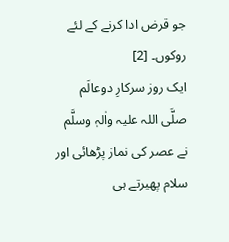جو قرض ادا کرنے کے لئے روکوں۔ [2]
ایک روز سرکارِ دوعالَم صلَّی اللہ علیہ واٰلہٖ وسلَّم نے عصر کی نماز پڑھائی اور سلام پھیرتے ہی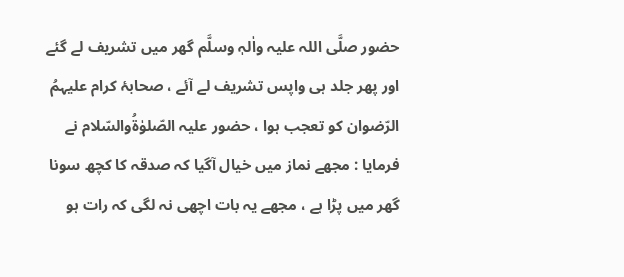حضور صلَّی اللہ علیہ واٰلہٖ وسلَّم گھر میں تشریف لے گئے اور پھر جلد ہی واپس تشریف لے آئے ، صحابۂ کرام علیہمُ الرّضوان کو تعجب ہوا ، حضور علیہ الصّلوٰۃُوالسّلام نے فرمایا : مجھے نماز میں خیال آگیا کہ صدقہ کا کچھ سونا گھر میں پڑا ہے ، مجھے یہ بات اچھی نہ لگی کہ رات ہو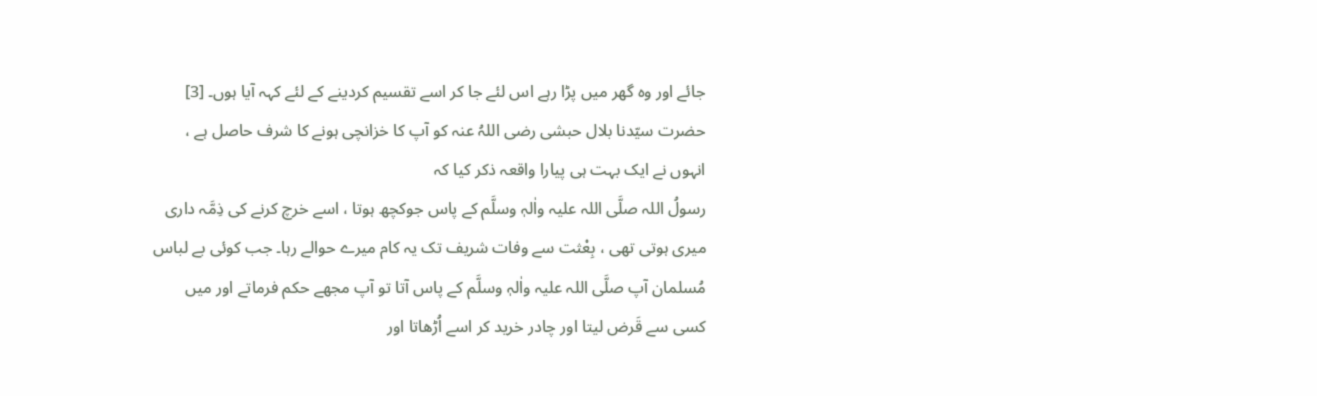جائے اور وہ گھر میں پڑا رہے اس لئے جا کر اسے تقسیم کردینے کے لئے کہہ آیا ہوں۔ [3]
حضرت سیّدنا بلال حبشی رضی اللہُ عنہ کو آپ کا خزانچی ہونے کا شرف حاصل ہے ، انہوں نے ایک بہت ہی پیارا واقعہ ذکر کیا کہ
رسولُ اللہ صلَّی اللہ علیہ واٰلہٖ وسلَّم کے پاس جوکچھ ہوتا ، اسے خرچ کرنے کی ذِمَّہ داری میری ہوتی تھی ، بِعْثت سے وفات شریف تک یہ کام میرے حوالے رہا۔ جب کوئی بے لباس مُسلمان آپ صلَّی اللہ علیہ واٰلہٖ وسلَّم کے پاس آتا تو آپ مجھے حکم فرماتے اور میں کسی سے قَرض لیتا اور چادر خرید کر اسے اُڑھاتا اور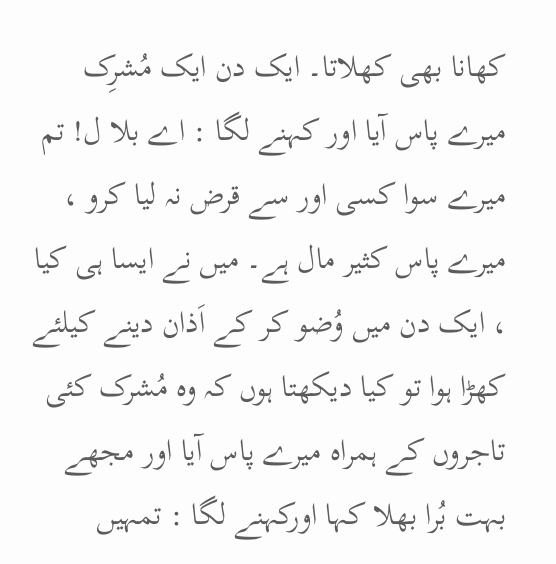کھانا بھی کھلاتا۔ ایک دن ایک مُشرِک میرے پاس آیا اور کہنے لگا : اے بلا ل! تم میرے سوا کسی اور سے قرض نہ لیا کرو ، میرے پاس کثیر مال ہے۔ میں نے ایسا ہی کیا ، ایک دن میں وُضو کر کے اَذان دینے کیلئے کھڑا ہوا تو کیا دیکھتا ہوں کہ وہ مُشرک کئی تاجروں کے ہمراہ میرے پاس آیا اور مجھے بہت بُرا بھلا کہا اورکہنے لگا : تمہیں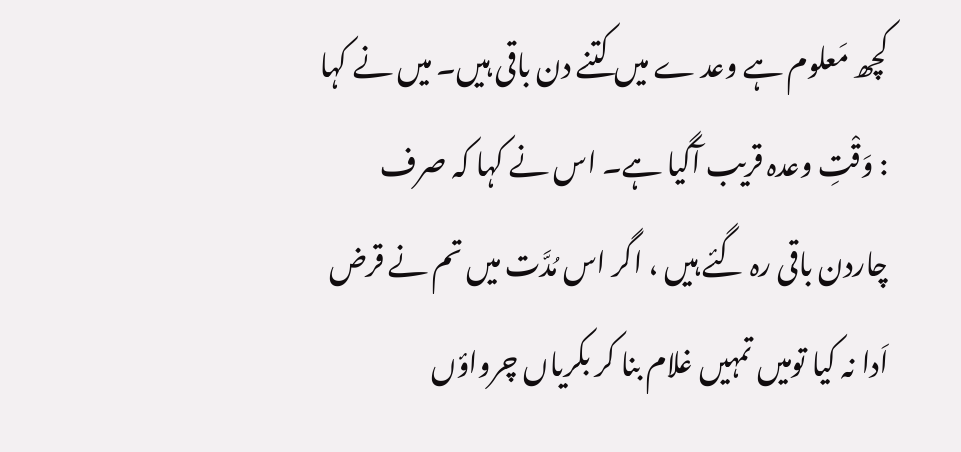کچھ مَعلوم ہے وعد ے میں کتنے دن باقی ہیں۔ میں نے کہا : وَقْتِ وعدہ قریب آگیا ہے۔ اس نے کہا کہ صرف چاردن باقی رہ گئے ہیں ، اگر اس مُدَّت میں تم نے قرض اَدا نہ کیا تومیں تمہیں غلام بنا کر بکریاں چرواؤں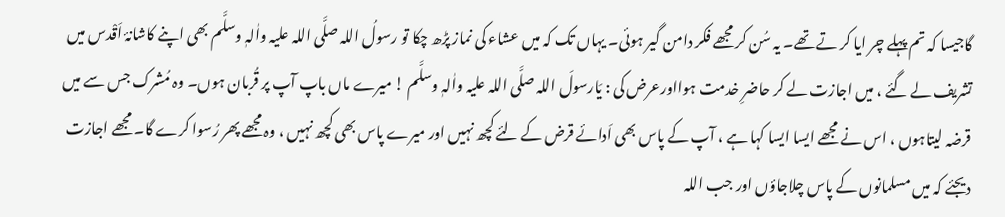گاجیسا کہ تم پہلے چر ایا کر تے تھے۔ یہ سُن کر مجھے فکر دامن گیر ہوئی۔ یہاں تک کہ میں عشاء کی نماز پڑھ چکا تو رسولُ اللہ صلَّی اللہ علیہ واٰلہٖ وسلَّم بھی اپنے کاشانۂ اَقْدس میں تشریف لے گئے ، میں اجازت لے کر حاضرِ خدمت ہوااورعرض کی : یَارسولَ اللہ صلَّی اللہ علیہ واٰلہٖ وسلَّم ! میرے ماں باپ آپ پر قُربان ہوں۔ وہ مُشرک جس سے میں قرضہ لیتاہوں ، اس نے مجھے ایسا ایسا کہا ہے ، آپ کے پاس بھی اَدائے قرض کے لئے کچھ نہیں اور میرے پاس بھی کچھ نہیں ، وہ مجھے پھر رُسوا کرے گا۔ مجھے اجازت دیجئے کہ میں مسلمانوں کے پاس چلاجاؤں اور جب اللہ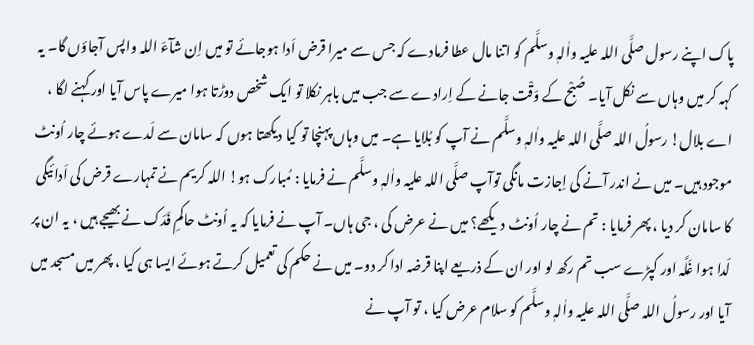پاک اپنے رسول صلَّی اللہ علیہ واٰلہٖ وسلَّم کو اتنا مال عطا فرمادے کہ جس سے میرا قرض اَدا ہوجائے تو میں اِن شآءَ اللہ واپس آجاؤں گا۔ یہ کہہ کر میں وہاں سے نکل آیا۔ صُبْح کے وَقْت جانے کے اِرادے سے جب میں باہر نکلا تو ایک شخص دوڑتا ہوا میرے پاس آیا اور کہنے لگا ، اے بلال! رسولُ اللہ صلَّی اللہ علیہ واٰلہٖ وسلَّم نے آپ کو بُلایا ہے۔ میں وہاں پہنچا تو کیا دیکھتا ہوں کہ سامان سے لَدے ہوئے چار اُونٹ موجود ہیں۔ میں نے اندر آنے کی اِجازت مانگی توآپ صلَّی اللہ علیہ واٰلہٖ وسلَّم نے فرمایا : مُبارک ہو! اللہ کریم نے تمہارے قرض کی اَدائیگی کا سامان کر دیا ، پھر فرمایا : تم نے چار اُونٹ دیکھے؟ میں نے عرض کی ، جی ہاں۔ آپ نے فرمایا کہ یہ اُونٹ حاکمِ فَدَک نے بھیجے ہیں ، یہ ان پر لَدا ہوا غَلَّہ اور کپڑے سب تم رکھ لو اور ان کے ذریعے اپنا قرضہ ادا کر دو۔ میں نے حکم کی تعمیل کرتے ہوئے ایسا ہی کیا ، پھر میں مسجد میں آیا اور رسولُ اللہ صلَّی اللہ علیہ واٰلہٖ وسلَّم کو سلام عرض کیا ، تو آپ نے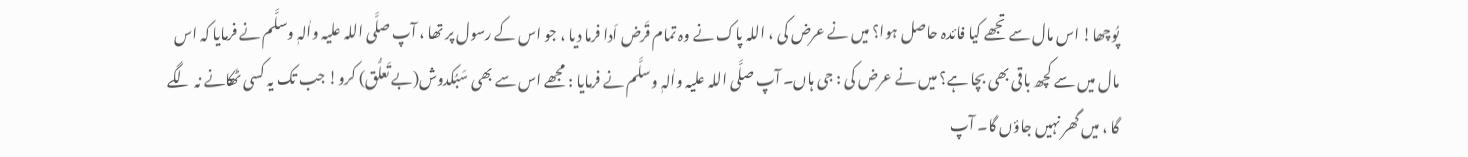پُوچھا! اس مال سے تجھے کیا فائدہ حاصل ہوا؟ میں نے عرض کی ، اللہ پاک نے وہ تمام قَرض اَدا فرما دیا ، جو اس کے رسول پر تھا ، آپ صلَّی اللہ علیہ واٰلہٖ وسلَّم نے فرمایا کہ اس مال میں سے کچھ باقی بھی بچا ہے؟ میں نے عرض کی : جی ہاں۔ آپ صلَّی اللہ علیہ واٰلہٖ وسلَّم نے فرمایا : مجھے اس سے بھی سَبُکدوش(بے تَعلُّق) کرو! جب تک یہ کسی ٹھکانے نہ لگے گا ، میں گھر نہیں جاؤں گا۔ آپ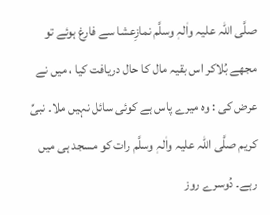صلَّی اللہ علیہ واٰلہٖ وسلَّم نمازِعشا سے فارغ ہوئے تو مجھے بُلاکر اس بقیہ مال کا حال دریافت کیا ، میں نے عرض کی : وہ میرے پاس ہے کوئی سائل نہیں ملا۔ نبیِّ کریم صلَّی اللہ علیہ واٰلہٖ وسلَّم رات کو مسجد ہی میں رہے۔ دُوسرے روز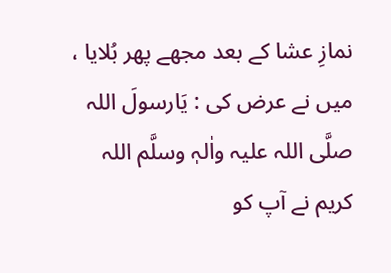نمازِ عشا کے بعد مجھے پھر بُلایا ، میں نے عرض کی : یَارسولَ اللہ صلَّی اللہ علیہ واٰلہٖ وسلَّم اللہ کریم نے آپ کو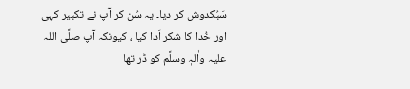سَبُکدوش کر دیا۔ یہ سُن کر آپ نے تکبیر کہی اور خُدا کا شکر اَدا کیا ، کیونکہ آپ صلَّی اللہ علیہ واٰلہٖ وسلَّم کو ڈر تھا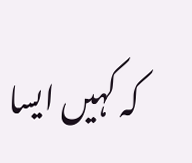کہ کہیں ایسا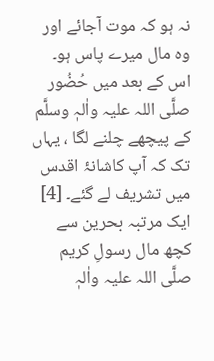نہ ہو کہ موت آجائے اور وہ مال میرے پاس ہو۔ اس کے بعد میں حُضُور صلَّی اللہ علیہ واٰلہٖ وسلَّم کے پیچھے چلنے لگا ، یہاں تک کہ آپ کاشانۂ اقدس میں تشریف لے گئے۔ [4]
ایک مرتبہ بحرین سے کچھ مال رسولِ کریم صلَّی اللہ علیہ واٰلہٖ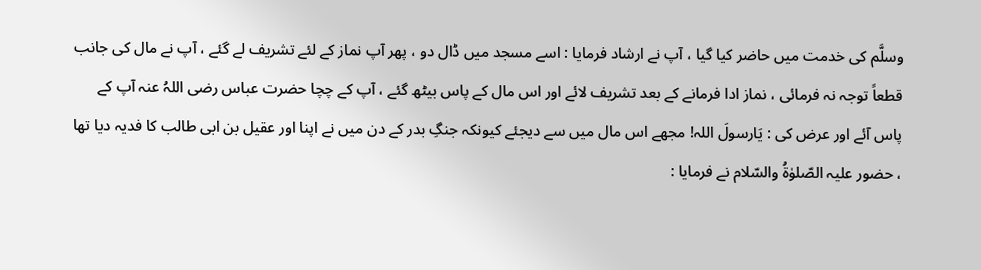وسلَّم کی خدمت میں حاضر کیا گیا ، آپ نے ارشاد فرمایا : اسے مسجد میں ڈال دو ، پھر آپ نماز کے لئے تشریف لے گئے ، آپ نے مال کی جانب قطعاً توجہ نہ فرمائی ، نماز ادا فرمانے کے بعد تشریف لائے اور اس مال کے پاس بیٹھ گئے ، آپ کے چچا حضرت عباس رضی اللہُ عنہ آپ کے پاس آئے اور عرض کی : یَارسولَ اللہ! مجھے اس مال میں سے دیجئے کیونکہ جنگِ بدر کے دن میں نے اپنا اور عقیل بن ابی طالب کا فدیہ دیا تھا ، حضور علیہ الصّلوٰۃُ والسّلام نے فرمایا :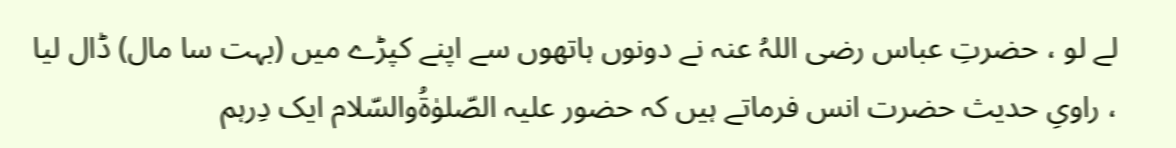لے لو ، حضرتِ عباس رضی اللہُ عنہ نے دونوں ہاتھوں سے اپنے کپڑے میں (بہت سا مال) ڈال لیا ، راویِ حدیث حضرت انس فرماتے ہیں کہ حضور علیہ الصّلوٰۃُوالسّلام ایک دِرہم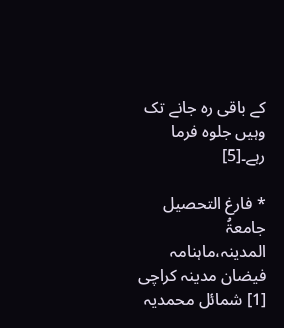کے باقی رہ جانے تک وہیں جلوہ فرما رہے۔[5]

* فارغ التحصیل جامعۃُ المدینہ،ماہنامہ فیضان مدینہ کراچی
[1] شمائل محمدیہ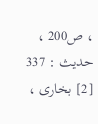، ص200 ، حدیث : 337
[2] بخاری ،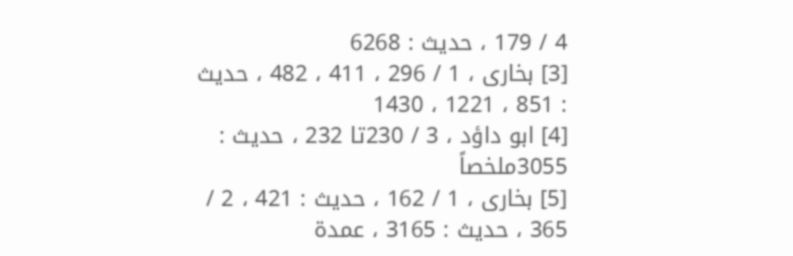4 / 179 ، حدیث : 6268
[3] بخاری ، 1 / 296 ، 411 ، 482 ، حدیث : 851 ، 1221 ، 1430
[4] ابو داؤد ، 3 / 230تا 232 ، حدیث : 3055ملخصاً
[5] بخاری ، 1 / 162 ، حدیث : 421 ، 2 / 365 ، حدیث : 3165 ، عمدۃ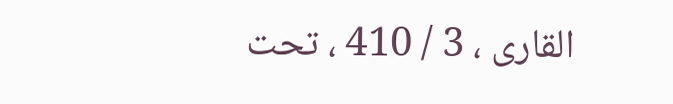القاری ، 3 / 410 ، تحت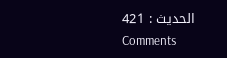الحدیث : 421
Comments